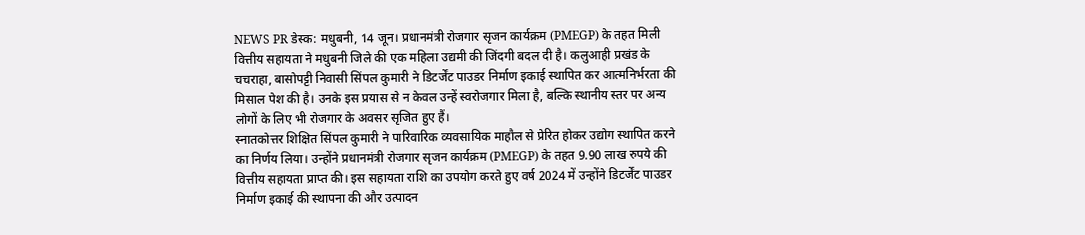NEWS PR डेस्क: मधुबनी, 14 जून। प्रधानमंत्री रोजगार सृजन कार्यक्रम (PMEGP) के तहत मिली वित्तीय सहायता ने मधुबनी जिले की एक महिला उद्यमी की जिंदगी बदल दी है। कलुआही प्रखंड के चचराहा, बासोपट्टी निवासी सिंपल कुमारी ने डिटर्जेंट पाउडर निर्माण इकाई स्थापित कर आत्मनिर्भरता की मिसाल पेश की है। उनके इस प्रयास से न केवल उन्हें स्वरोजगार मिला है, बल्कि स्थानीय स्तर पर अन्य लोगों के लिए भी रोजगार के अवसर सृजित हुए हैं।
स्नातकोत्तर शिक्षित सिंपल कुमारी ने पारिवारिक व्यवसायिक माहौल से प्रेरित होकर उद्योग स्थापित करने का निर्णय लिया। उन्होंने प्रधानमंत्री रोजगार सृजन कार्यक्रम (PMEGP) के तहत 9.90 लाख रुपये की वित्तीय सहायता प्राप्त की। इस सहायता राशि का उपयोग करते हुए वर्ष 2024 में उन्होंने डिटर्जेंट पाउडर निर्माण इकाई की स्थापना की और उत्पादन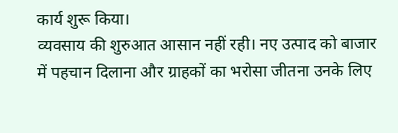कार्य शुरू किया।
व्यवसाय की शुरुआत आसान नहीं रही। नए उत्पाद को बाजार में पहचान दिलाना और ग्राहकों का भरोसा जीतना उनके लिए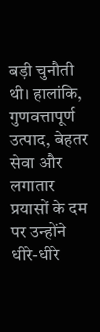बड़ी चुनौती थी। हालांकि, गुणवत्तापूर्ण उत्पाद, बेहतर सेवा और लगातार प्रयासों के दम पर उन्होंने धीरे-धीरे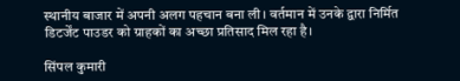स्थानीय बाजार में अपनी अलग पहचान बना ली। वर्तमान में उनके द्वारा निर्मित डिटर्जेंट पाउडर को ग्राहकों का अच्छा प्रतिसाद मिल रहा है।

सिंपल कुमारी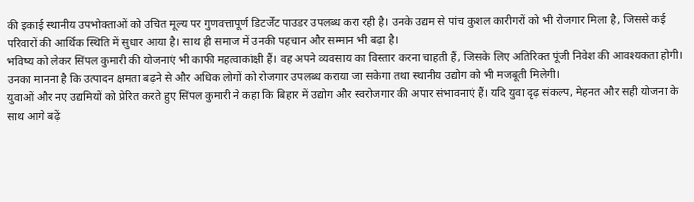की इकाई स्थानीय उपभोक्ताओं को उचित मूल्य पर गुणवत्तापूर्ण डिटर्जेंट पाउडर उपलब्ध करा रही है। उनके उद्यम से पांच कुशल कारीगरों को भी रोजगार मिला है, जिससे कई परिवारों की आर्थिक स्थिति में सुधार आया है। साथ ही समाज में उनकी पहचान और सम्मान भी बढ़ा है।
भविष्य को लेकर सिंपल कुमारी की योजनाएं भी काफी महत्वाकांक्षी हैं। वह अपने व्यवसाय का विस्तार करना चाहती हैं, जिसके लिए अतिरिक्त पूंजी निवेश की आवश्यकता होगी। उनका मानना है कि उत्पादन क्षमता बढ़ने से और अधिक लोगों को रोजगार उपलब्ध कराया जा सकेगा तथा स्थानीय उद्योग को भी मजबूती मिलेगी।
युवाओं और नए उद्यमियों को प्रेरित करते हुए सिंपल कुमारी ने कहा कि बिहार में उद्योग और स्वरोजगार की अपार संभावनाएं हैं। यदि युवा दृढ़ संकल्प, मेहनत और सही योजना के साथ आगे बढ़ें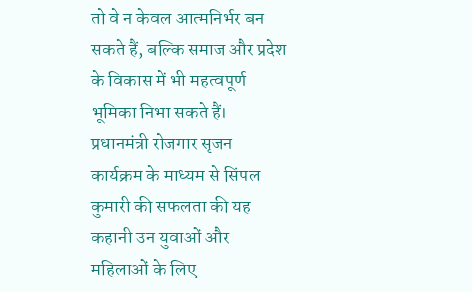तो वे न केवल आत्मनिर्भर बन सकते हैं, बल्कि समाज और प्रदेश के विकास में भी महत्वपूर्ण भूमिका निभा सकते हैं।
प्रधानमंत्री रोजगार सृजन कार्यक्रम के माध्यम से सिंपल कुमारी की सफलता की यह कहानी उन युवाओं और महिलाओं के लिए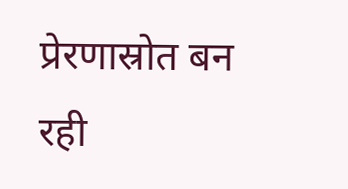प्रेरणास्रोत बन रही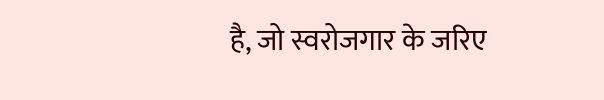है, जो स्वरोजगार के जरिए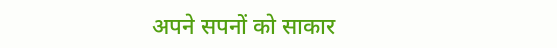अपने सपनों को साकार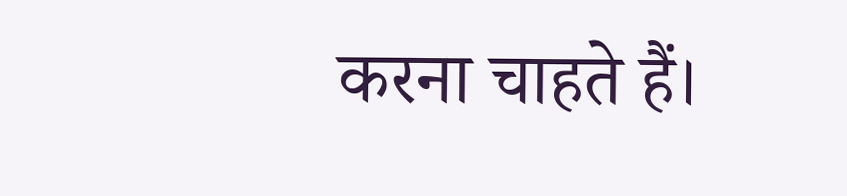करना चाहते हैं।